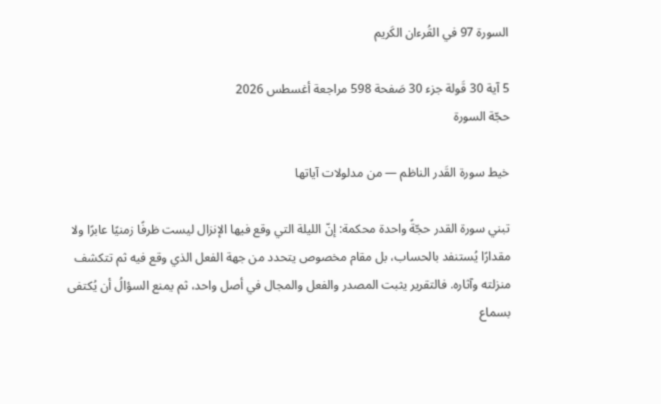السورة 97 في القُرءان الكَريم

5 آية 30 قَولة جزء 30 صَفحة 598 مراجعة أغسطس 2026
حجّة السورة

خيط سورة القَدر الناظم — من مدلولات آياتها

تبني سورة القدر حجّةً واحدة محكمة: إنّ الليلة التي وقع فيها الإنزال ليست ظرفًا زمنيًا عابرًا ولا مقدارًا يُستنفد بالحساب، بل مقام مخصوص يتحدد من جهة الفعل الذي وقع فيه ثم تتكشف منزلته وآثاره. فالتقرير يثبت المصدر والفعل والمجال في أصل واحد، ثم يمنع السؤالُ أن يُكتفى بسماع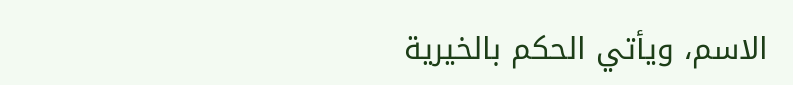الاسم، ويأتي الحكم بالخيرية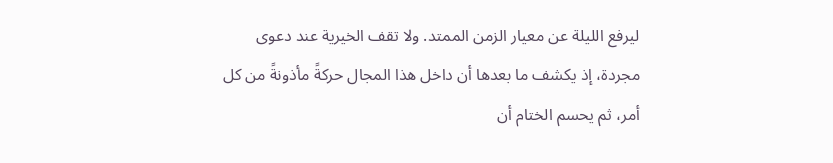ليرفع الليلة عن معيار الزمن الممتد. ولا تقف الخيرية عند دعوى مجردة، إذ يكشف ما بعدها أن داخل هذا المجال حركةً مأذونةً من كل أمر، ثم يحسم الختام أن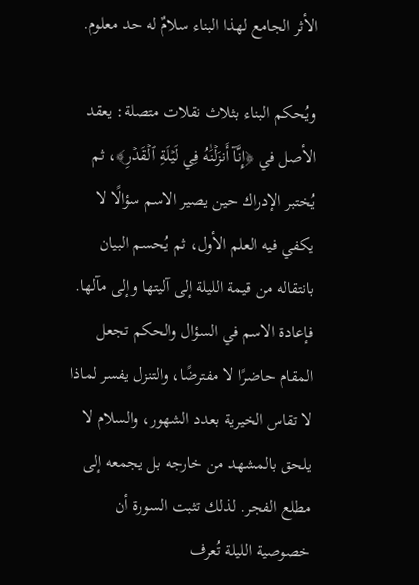الأثر الجامع لهذا البناء سلامٌ له حد معلوم.

ويُحكم البناء بثلاث نقلات متصلة: يعقد الأصل في ﴿إِنَّآ أَنزَلۡنَٰهُ فِي لَيۡلَةِ ٱلۡقَدۡرِ﴾، ثم يُختبر الإدراك حين يصير الاسم سؤالًا لا يكفي فيه العلم الأول، ثم يُحسم البيان بانتقاله من قيمة الليلة إلى آليتها وإلى مآلها. فإعادة الاسم في السؤال والحكم تجعل المقام حاضرًا لا مفترضًا، والتنزل يفسر لماذا لا تقاس الخيرية بعدد الشهور، والسلام لا يلحق بالمشهد من خارجه بل يجمعه إلى مطلع الفجر. لذلك تثبت السورة أن خصوصية الليلة تُعرف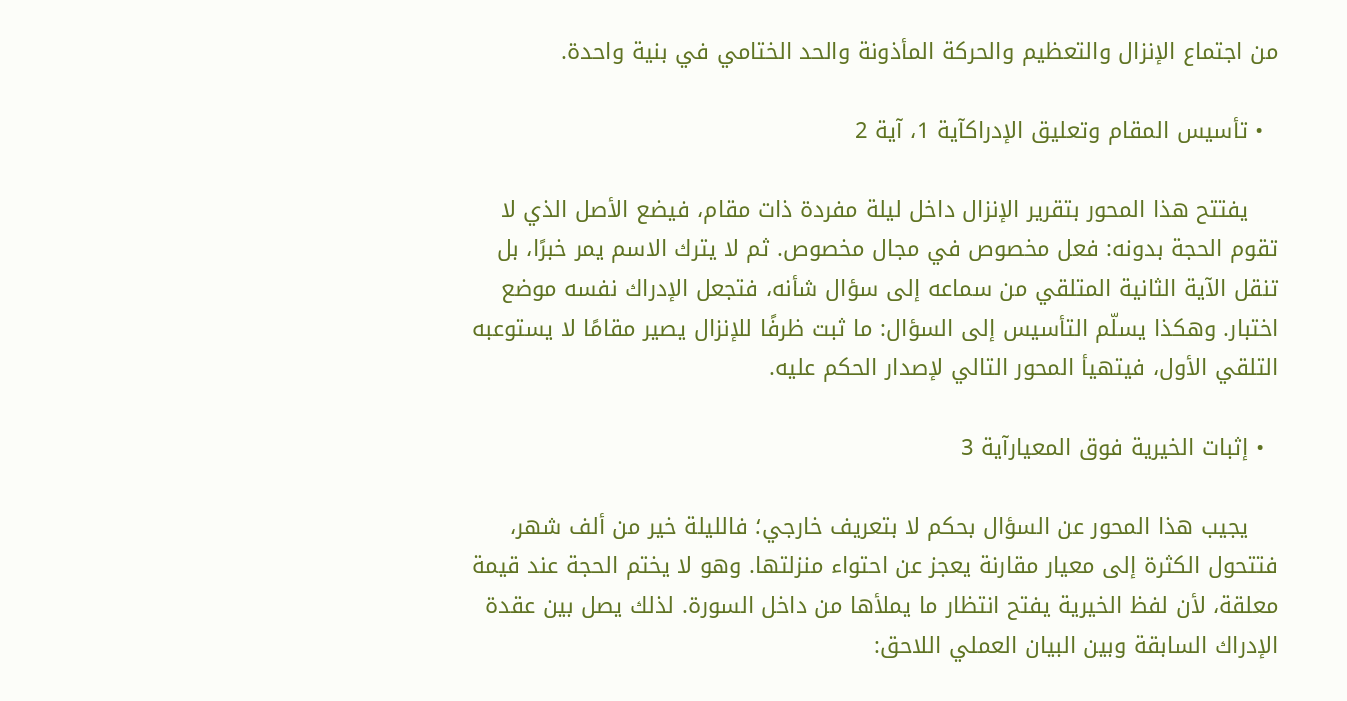من اجتماع الإنزال والتعظيم والحركة المأذونة والحد الختامي في بنية واحدة.

  • تأسيس المقام وتعليق الإدراكآية 1، آية 2

    يفتتح هذا المحور بتقرير الإنزال داخل ليلة مفردة ذات مقام، فيضع الأصل الذي لا تقوم الحجة بدونه: فعل مخصوص في مجال مخصوص. ثم لا يترك الاسم يمر خبرًا، بل تنقل الآية الثانية المتلقي من سماعه إلى سؤال شأنه، فتجعل الإدراك نفسه موضع اختبار. وهكذا يسلّم التأسيس إلى السؤال: ما ثبت ظرفًا للإنزال يصير مقامًا لا يستوعبه التلقي الأول، فيتهيأ المحور التالي لإصدار الحكم عليه.

  • إثبات الخيرية فوق المعيارآية 3

    يجيب هذا المحور عن السؤال بحكم لا بتعريف خارجي؛ فالليلة خير من ألف شهر، فتتحول الكثرة إلى معيار مقارنة يعجز عن احتواء منزلتها. وهو لا يختم الحجة عند قيمة معلقة، لأن لفظ الخيرية يفتح انتظار ما يملأها من داخل السورة. لذلك يصل بين عقدة الإدراك السابقة وبين البيان العملي اللاحق: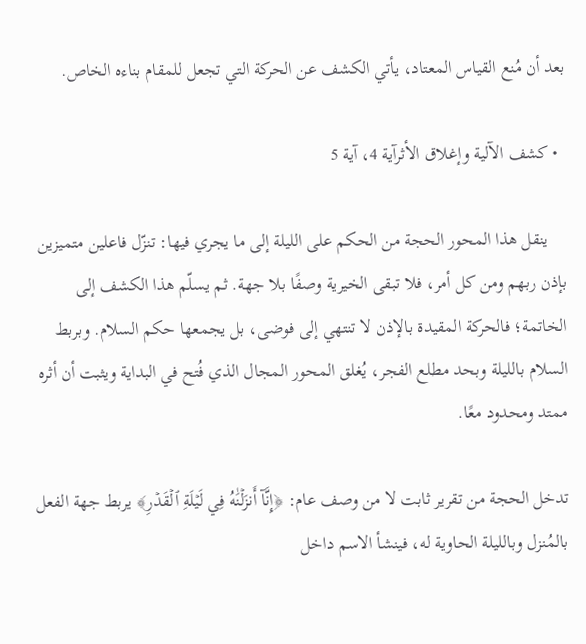بعد أن مُنع القياس المعتاد، يأتي الكشف عن الحركة التي تجعل للمقام بناءه الخاص.

  • كشف الآلية وإغلاق الأثرآية 4، آية 5

    ينقل هذا المحور الحجة من الحكم على الليلة إلى ما يجري فيها: تنزّل فاعلين متميزين بإذن ربهم ومن كل أمر، فلا تبقى الخيرية وصفًا بلا جهة. ثم يسلّم هذا الكشف إلى الخاتمة؛ فالحركة المقيدة بالإذن لا تنتهي إلى فوضى، بل يجمعها حكم السلام. وبربط السلام بالليلة وبحد مطلع الفجر، يُغلق المحور المجال الذي فُتح في البداية ويثبت أن أثره ممتد ومحدود معًا.

تدخل الحجة من تقرير ثابت لا من وصف عام: ﴿إِنَّآ أَنزَلۡنَٰهُ فِي لَيۡلَةِ ٱلۡقَدۡرِ﴾ يربط جهة الفعل بالمُنزل وبالليلة الحاوية له، فينشأ الاسم داخل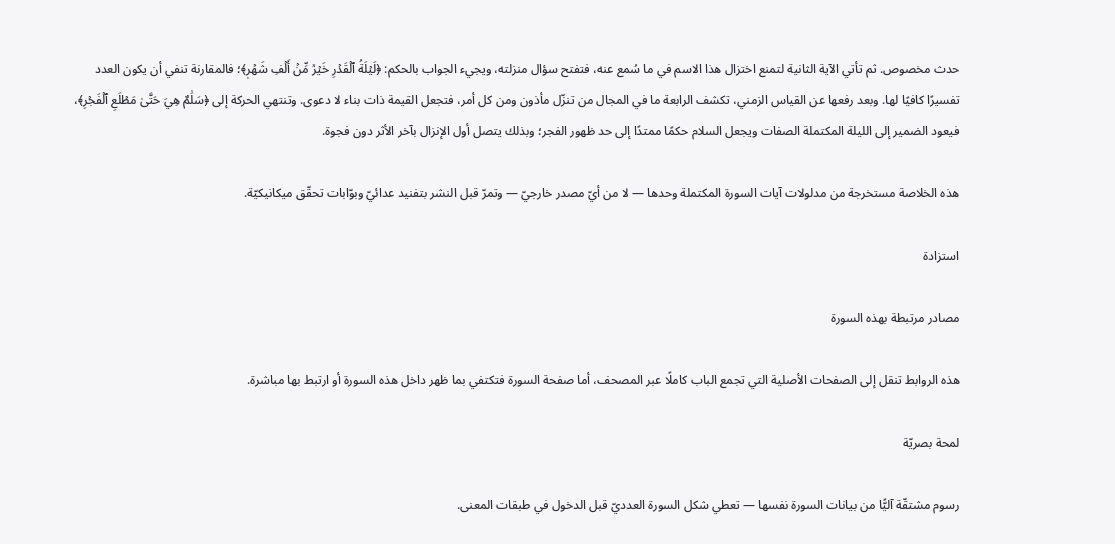حدث مخصوص. ثم تأتي الآية الثانية لتمنع اختزال هذا الاسم في ما سُمع عنه، فتفتح سؤال منزلته، ويجيء الجواب بالحكم: ﴿لَيۡلَةُ ٱلۡقَدۡرِ خَيۡرٞ مِّنۡ أَلۡفِ شَهۡرٖ﴾؛ فالمقارنة تنفي أن يكون العدد تفسيرًا كافيًا لها. وبعد رفعها عن القياس الزمني، تكشف الرابعة ما في المجال من تنزّل مأذون ومن كل أمر، فتجعل القيمة ذات بناء لا دعوى. وتنتهي الحركة إلى ﴿سَلَٰمٌ هِيَ حَتَّىٰ مَطۡلَعِ ٱلۡفَجۡرِ﴾، فيعود الضمير إلى الليلة المكتملة الصفات ويجعل السلام حكمًا ممتدًا إلى حد ظهور الفجر؛ وبذلك يتصل أول الإنزال بآخر الأثر دون فجوة.

هذه الخلاصة مستخرجة من مدلولات آيات السورة المكتملة وحدها — لا من أيّ مصدر خارجيّ — وتمرّ قبل النشر بتفنيد عدائيّ وبوّابات تحقّق ميكانيكيّة.

استزادة

مصادر مرتبطة بهذه السورة

هذه الروابط تنقل إلى الصفحات الأصلية التي تجمع الباب كاملًا عبر المصحف، أما صفحة السورة فتكتفي بما ظهر داخل هذه السورة أو ارتبط بها مباشرة.

لمحة بصريّة

رسوم مشتقّة آليًّا من بيانات السورة نفسها — تعطي شكل السورة العدديّ قبل الدخول في طبقات المعنى.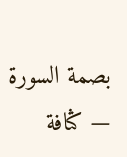بصمة السورة — كثافة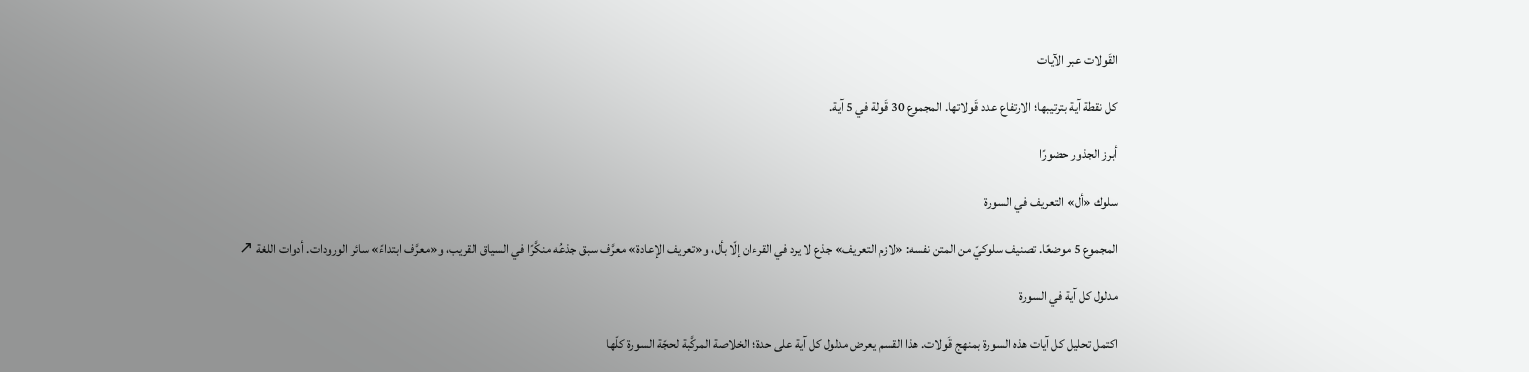القَولات عبر الآيات

كل نقطة آية بترتيبها؛ الارتفاع عدد قَولاتها. المجموع 30 قَولة في 5 آية.

أبرز الجذور حضورًا

سلوك «أل» التعريف في السورة

المجموع 5 موضعًا. تصنيف سلوكيّ من المتن نفسه: «لازم التعريف» جذع لا يرد في القرءان إلّا بأل، و«تعريف الإعادة» معرَّف سبق جذعُه منكَّرًا في السياق القريب، و«معرَّف ابتداءً» سائر الورودات. أدوات اللغة ↗

مدلول كل آية في السورة

اكتمل تحليل كل آيات هذه السورة بمنهج قَولات. هذا القسم يعرض مدلول كل آية على حدة؛ الخلاصة المركَّبة لحجّة السورة كلّها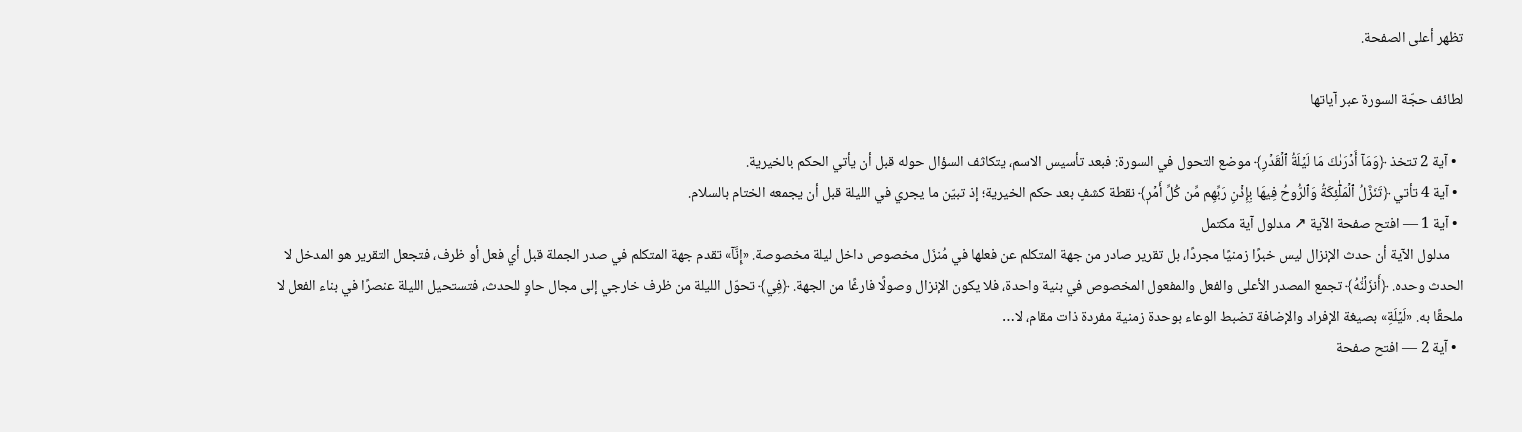تظهر أعلى الصفحة.

لطائف حجّة السورة عبر آياتها

  • آية 2 تتخذ ﴿وَمَآ أَدۡرَىٰكَ مَا لَيۡلَةُ ٱلۡقَدۡرِ﴾ موضع التحول في السورة: فبعد تأسيس الاسم، يتكاثف السؤال حوله قبل أن يأتي الحكم بالخيرية.
  • آية 4 تأتي ﴿تَنَزَّلُ ٱلۡمَلَٰٓئِكَةُ وَٱلرُّوحُ فِيهَا بِإِذۡنِ رَبِّهِم مِّن كُلِّ أَمۡرٖ﴾ نقطة كشفٍ بعد حكم الخيرية؛ إذ تبيّن ما يجري في الليلة قبل أن يجمعه الختام بالسلام.
  • آية 1 — افتح صفحة الآية ↗ مدلول آية مكتمل
    مدلول الآية أن حدث الإنزال ليس خبرًا زمنيًا مجردًا، بل تقرير صادر من جهة المتكلم عن فعلها في مُنزَل مخصوص داخل ليلة مخصوصة. «إِنَّآ» تقدم جهة المتكلم في صدر الجملة قبل أي فعل أو ظرف، فتجعل التقرير هو المدخل لا الحدث وحده. ﴿أَنزَلۡنَٰهُ﴾ تجمع المصدر الأعلى والفعل والمفعول المخصوص في بنية واحدة، فلا يكون الإنزال وصولًا فارغًا من الجهة. ﴿فِي﴾ تحوّل الليلة من ظرف خارجي إلى مجال حاوٍ للحدث، فتستحيل الليلة عنصرًا في بناء الفعل لا ملحقًا به. «لَيۡلَةِ» بصيغة الإفراد والإضافة تضبط الوعاء بوحدة زمنية مفردة ذات مقام، لا…
  • آية 2 — افتح صفحة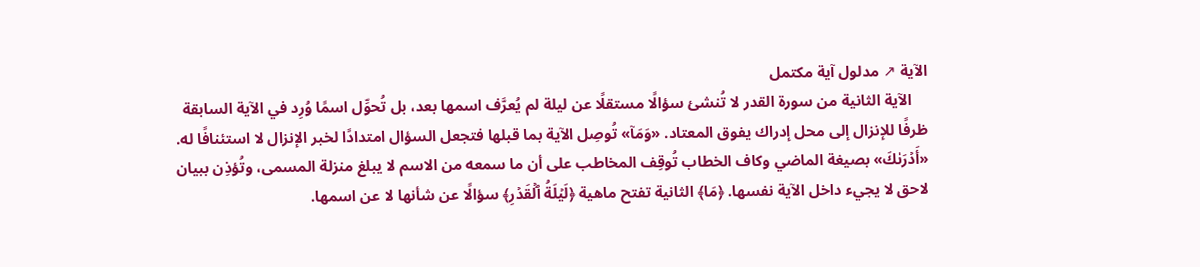الآية ↗ مدلول آية مكتمل
    الآية الثانية من سورة القدر لا تُنشئ سؤالًا مستقلًا عن ليلة لم يُعرَّف اسمها بعد، بل تُحوِّل اسمًا وُرِد في الآية السابقة ظرفًا للإنزال إلى محل إدراك يفوق المعتاد. «وَمَآ» تُوصِل الآية بما قبلها فتجعل السؤال امتدادًا لخبر الإنزال لا استئنافًا له. «أَدۡرَىٰكَ» بصيغة الماضي وكاف الخطاب تُوقِف المخاطب على أن ما سمعه من الاسم لا يبلغ منزلة المسمى، وتُؤذِن ببيان لاحق لا يجيء داخل الآية نفسها. ﴿مَا﴾ الثانية تفتح ماهية ﴿لَيۡلَةُ ٱلۡقَدۡرِ﴾ سؤالًا عن شأنها لا عن اسمها.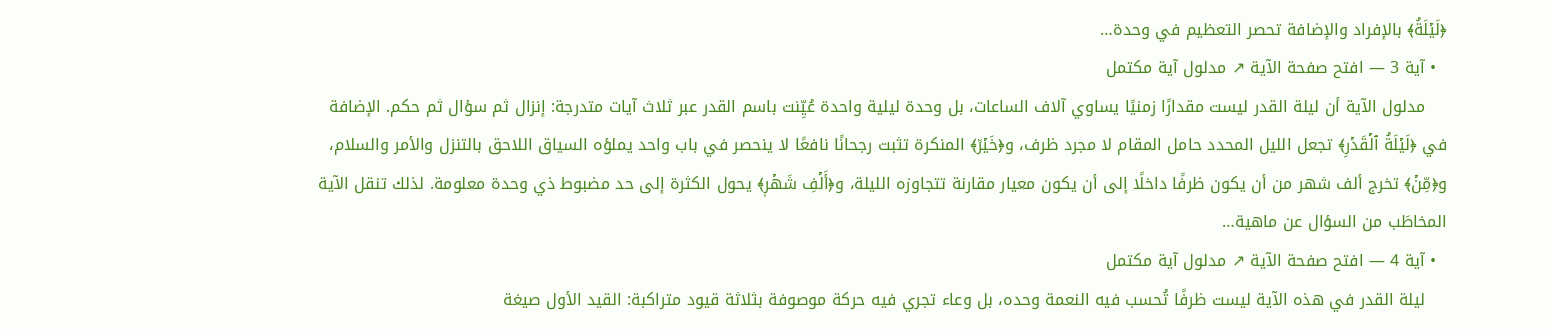﴿لَيۡلَةُ﴾ بالإفراد والإضافة تحصر التعظيم في وحدة…
  • آية 3 — افتح صفحة الآية ↗ مدلول آية مكتمل
    مدلول الآية أن ليلة القدر ليست مقدارًا زمنيًا يساوي آلاف الساعات، بل وحدة ليلية واحدة عُيِّنت باسم القدر عبر ثلاث آيات متدرجة: إنزال ثم سؤال ثم حكم. الإضافة في ﴿لَيۡلَةُ ٱلۡقَدۡرِ﴾ تجعل الليل المحدد حامل المقام لا مجرد ظرف، و﴿خَيۡرٞ﴾ المنكرة تثبت رجحانًا نافعًا لا ينحصر في باب واحد يملؤه السياق اللاحق بالتنزل والأمر والسلام، و﴿مِّنۡ﴾ تخرج ألف شهر من أن يكون ظرفًا داخلًا إلى أن يكون معيار مقارنة تتجاوزه الليلة، و﴿أَلۡفِ شَهۡرٖ﴾ يحول الكثرة إلى حد مضبوط ذي وحدة معلومة. لذلك تنقل الآية المخاطَب من السؤال عن ماهية…
  • آية 4 — افتح صفحة الآية ↗ مدلول آية مكتمل
    ليلة القدر في هذه الآية ليست ظرفًا تُحسب فيه النعمة وحده، بل وعاء تجري فيه حركة موصوفة بثلاثة قيود متراكبة: القيد الأول صيغة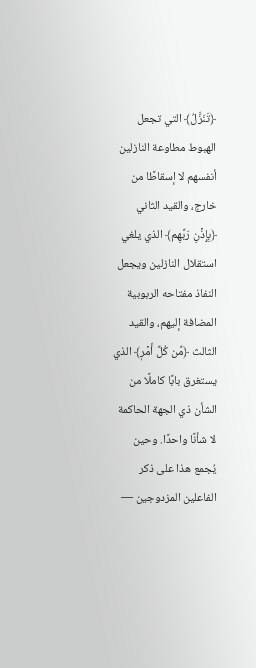﴿تَنَزَّلُ﴾ التي تجعل الهبوط مطاوعة النازلين أنفسهم لا إسقاطًا من خارج، والقيد الثاني ﴿بِإِذۡنِ رَبِّهِم﴾ الذي يلغي استقلال النازلين ويجعل النفاذ مفتاحه الربوبية المضافة إليهم، والقيد الثالث ﴿مِّن كُلِّ أَمۡرٖ﴾ الذي يستغرق بابًا كاملًا من الشأن ذي الجهة الحاكمة لا شأنًا واحدًا. وحين يُجمع هذا على ذكر الفاعلين المزدوجين —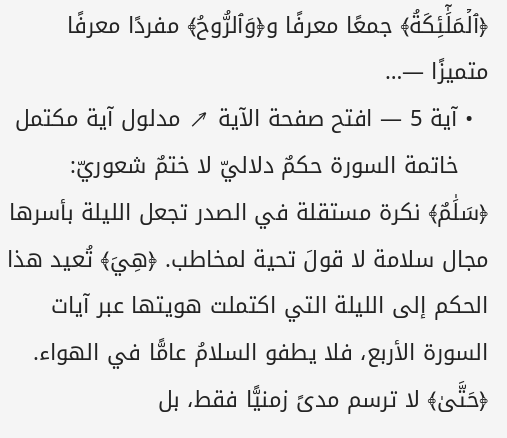﴿ٱلۡمَلَٰٓئِكَةُ﴾ جمعًا معرفًا و﴿وَٱلرُّوحُ﴾ مفردًا معرفًا متميزًا —…
  • آية 5 — افتح صفحة الآية ↗ مدلول آية مكتمل
    خاتمة السورة حكمٌ دلاليّ لا ختمٌ شعوريّ: ﴿سَلَٰمٌ﴾ نكرة مستقلة في الصدر تجعل الليلة بأسرها مجال سلامة لا قولَ تحية لمخاطب. ﴿هِيَ﴾ تُعيد هذا الحكم إلى الليلة التي اكتملت هويتها عبر آيات السورة الأربع، فلا يطفو السلامُ عامًّا في الهواء. ﴿حَتَّىٰ﴾ لا ترسم مدىً زمنيًّا فقط، بل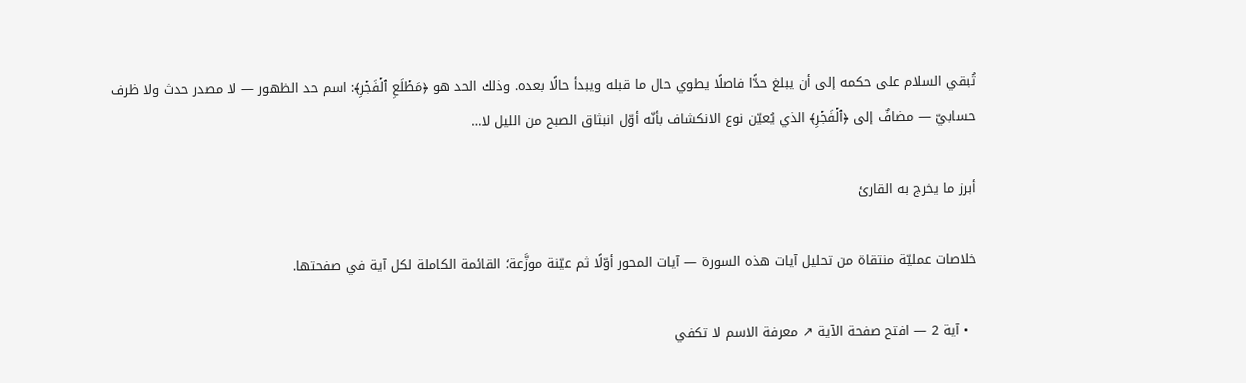تُبقي السلام على حكمه إلى أن يبلغ حدًّا فاصلًا يطوي حال ما قبله ويبدأ حالًا بعده. وذلك الحد هو ﴿مَطۡلَعِ ٱلۡفَجۡرِ﴾: اسم حد الظهور — لا مصدر حدث ولا ظرف حسابيّ — مضافٌ إلى ﴿ٱلۡفَجۡرِ﴾ الذي يُعيّن نوع الانكشاف بأنّه أوّل انبثاق الصبح من الليل لا…

أبرز ما يخرج به القارئ

خلاصات عمليّة منتقاة من تحليل آيات هذه السورة — آيات المحور أوّلًا ثم عيّنة موزَّعة؛ القائمة الكاملة لكل آية في صفحتها.

  • آية 2 — افتح صفحة الآية ↗ معرفة الاسم لا تكفي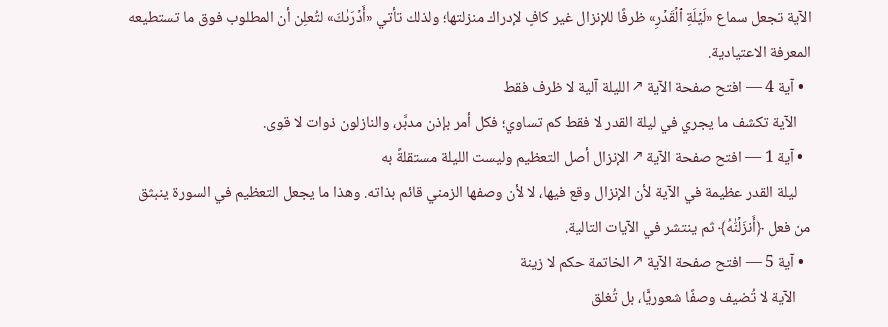الآية تجعل سماع «لَيۡلَةِ ٱلۡقَدۡرِ» ظرفًا للإنزال غير كافٍ لإدراك منزلتها؛ ولذلك تأتي «أَدۡرَىٰكَ» لتُعلِن أن المطلوب فوق ما تستطيعه المعرفة الاعتيادية.
  • آية 4 — افتح صفحة الآية ↗ الليلة آلية لا ظرف فقط
    الآية تكشف ما يجري في ليلة القدر لا فقط كم تساوي؛ فكل أمر بإذن مدبَّر، والنازلون ذوات لا قوى.
  • آية 1 — افتح صفحة الآية ↗ الإنزال أصل التعظيم وليست الليلة مستقلةً به
    ليلة القدر عظيمة في الآية لأن الإنزال وقع فيها، لا لأن وصفها الزمني قائم بذاته. وهذا ما يجعل التعظيم في السورة ينبثق من فعل ﴿أَنزَلۡنَٰهُ﴾ ثم ينتشر في الآيات التالية.
  • آية 5 — افتح صفحة الآية ↗ الخاتمة حكم لا زينة
    الآية لا تُضيف وصفًا شعوريًّا، بل تُغلق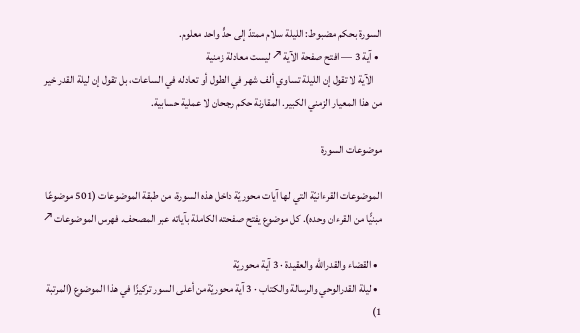السورة بحكم مضبوط: الليلة سلام ممتدّ إلى حدٍّ واحد معلوم.
  • آية 3 — افتح صفحة الآية ↗ ليست معادلة زمنية
    الآية لا تقول إن الليلة تساوي ألف شهر في الطول أو تعادله في الساعات، بل تقول إن ليلة القدر خير من هذا المعيار الزمني الكبير. المقارنة حكم رجحان لا عملية حسابية.

موضوعات السورة

الموضوعات القرءانيّة التي لها آيات محوريّة داخل هذه السورة، من طبقة الموضوعات (501 موضوعًا مبنيًّا من القرءان وحده). كل موضوع يفتح صفحته الكاملة بآياته عبر المصحف. فهرس الموضوعات ↗

  • القضاء والقدرالله والعقيدة · 3 آية محوريّة
  • ليلة القدرالوحي والرسالة والكتاب · 3 آية محوريّةمن أعلى السور تركيزًا في هذا الموضوع (المرتبة 1)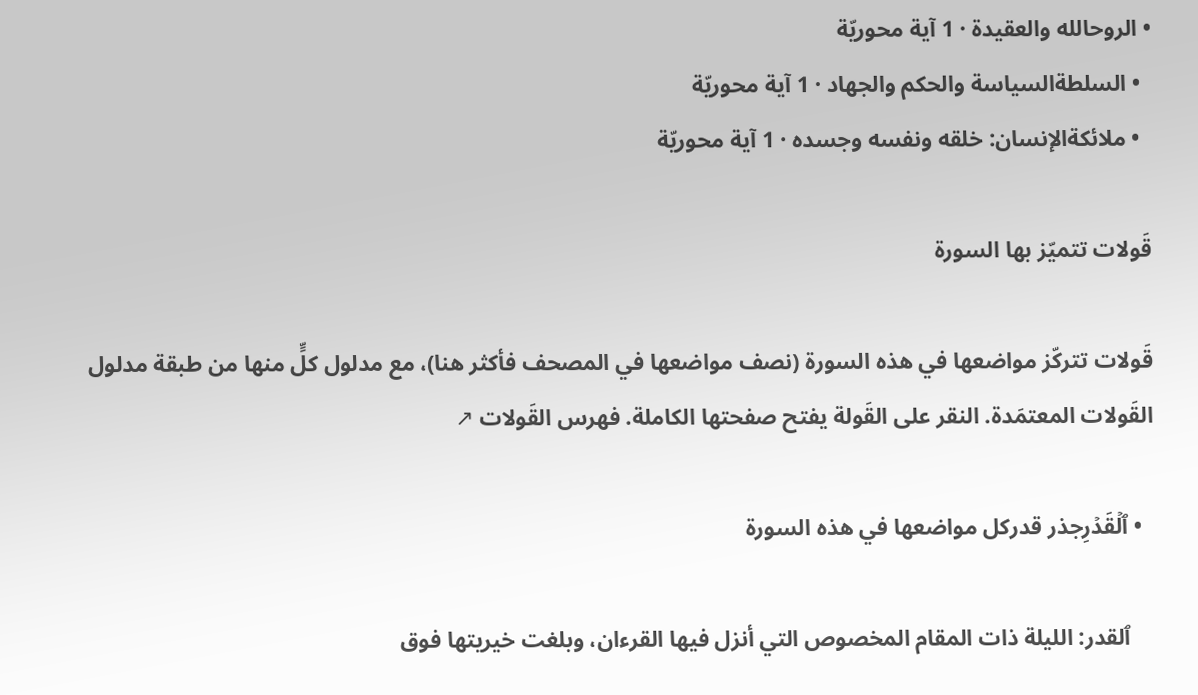• الروحالله والعقيدة · 1 آية محوريّة
  • السلطةالسياسة والحكم والجهاد · 1 آية محوريّة
  • ملائكةالإنسان: خلقه ونفسه وجسده · 1 آية محوريّة

قَولات تتميّز بها السورة

قَولات تتركّز مواضعها في هذه السورة (نصف مواضعها في المصحف فأكثر هنا)، مع مدلول كلٍّ منها من طبقة مدلول القَولات المعتمَدة. النقر على القَولة يفتح صفحتها الكاملة. فهرس القَولات ↗

  • ٱلۡقَدۡرِجذر قدركل مواضعها في هذه السورة

    ٱلقدر: الليلة ذات المقام المخصوص التي أنزل فيها القرءان، وبلغت خيريتها فوق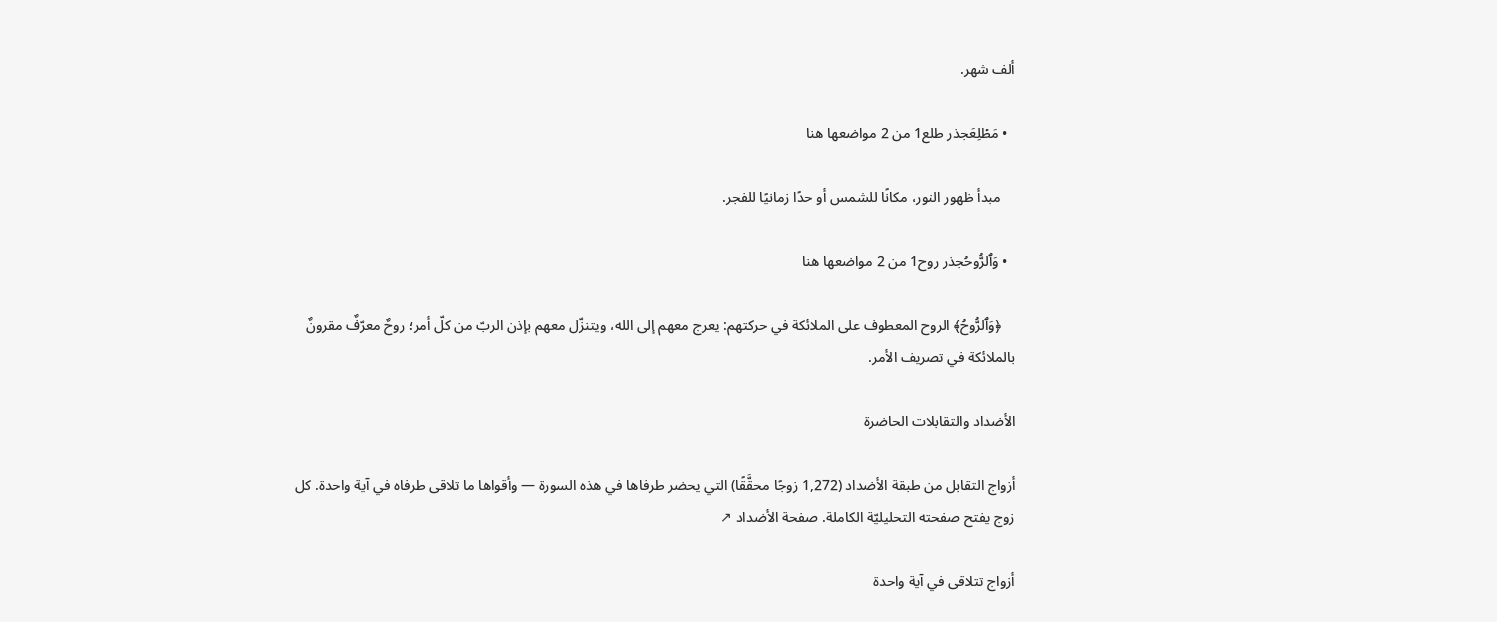ألف شهر.

  • مَطۡلِعَجذر طلع1 من 2 مواضعها هنا

    مبدأ ظهور النور، مكانًا للشمس أو حدًا زمانيًا للفجر.

  • وَٱلرُّوحُجذر روح1 من 2 مواضعها هنا

    ﴿وَٱلرُّوحُ﴾ الروح المعطوف على الملائكة في حركتهم: يعرج معهم إلى الله، ويتنزّل معهم بإذن الربّ من كلّ أمر؛ روحٌ معرّفٌ مقرونٌ بالملائكة في تصريف الأمر.

الأضداد والتقابلات الحاضرة

أزواج التقابل من طبقة الأضداد (1,272 زوجًا محقَّقًا) التي يحضر طرفاها في هذه السورة — وأقواها ما تلاقى طرفاه في آية واحدة. كل زوج يفتح صفحته التحليليّة الكاملة. صفحة الأضداد ↗

أزواج تتلاقى في آية واحدة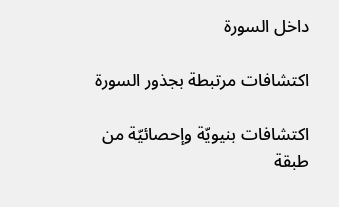داخل السورة

اكتشافات مرتبطة بجذور السورة

اكتشافات بنيويّة وإحصائيّة من طبقة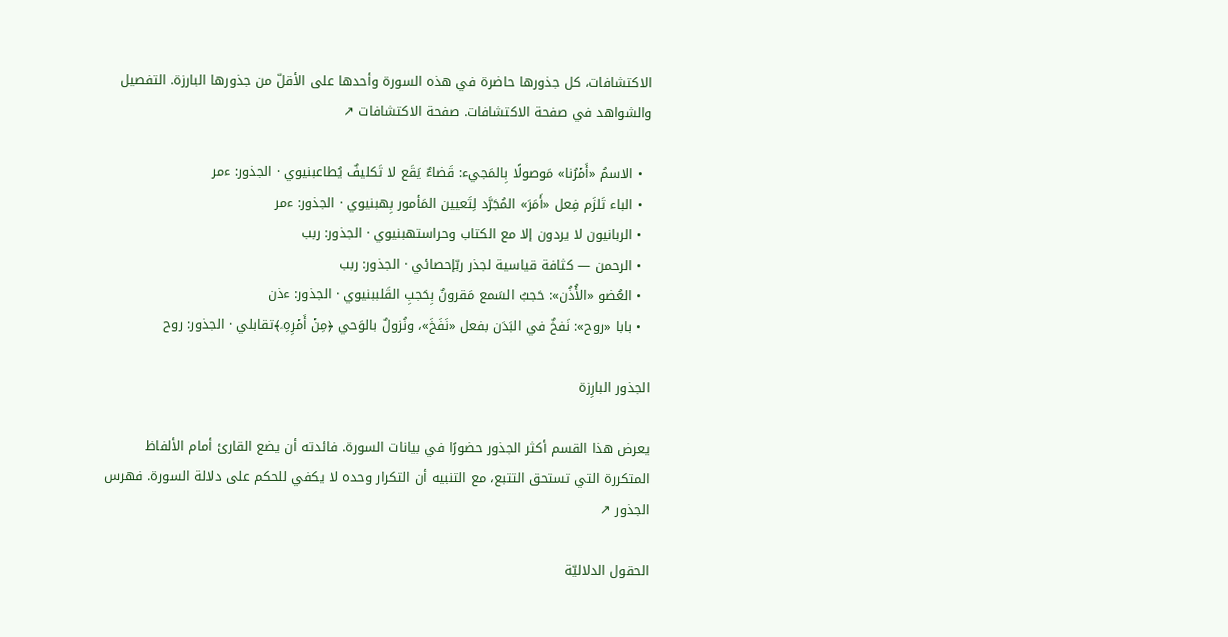الاكتشافات، كل جذورها حاضرة في هذه السورة وأحدها على الأقلّ من جذورها البارزة. التفصيل والشواهد في صفحة الاكتشافات. صفحة الاكتشافات ↗

  • الاسمُ «أَمۡرُنا» مَوصولًا بِالمَجيء: قَضاءٌ يَقَع لا تَكليفٌ يُطاعبنيوي · الجذور: ءمر
  • الباء تَلزَم فِعل «أَمَرَ» المُجَرَّد لِتَعيين المَأمور بِهبنيوي · الجذور: ءمر
  • الربانيون لا يردون إلا مع الكتاب وحراستهبنيوي · الجذور: ربب
  • الرحمن — كثافة قياسية لجذر ربّإحصائي · الجذور: ربب
  • العُضو «الأُذُن»: حَجبُ السَمع مَقرونٌ بِحَجبِ القَلببنيوي · الجذور: ءذن
  • بابا «روح»: نَفخٌ في البَدَن بفعل «نَفَخَ»، ونُزولٌ بالوَحي ﴿مِنۡ أَمۡرِهِۦ﴾تقابلي · الجذور: روح

الجذور البارِزة

يعرض هذا القسم أكثر الجذور حضورًا في بيانات السورة. فائدته أن يضع القارئ أمام الألفاظ المتكررة التي تستحق التتبع، مع التنبيه أن التكرار وحده لا يكفي للحكم على دلالة السورة. فهرس الجذور ↗

الحقول الدلاليّة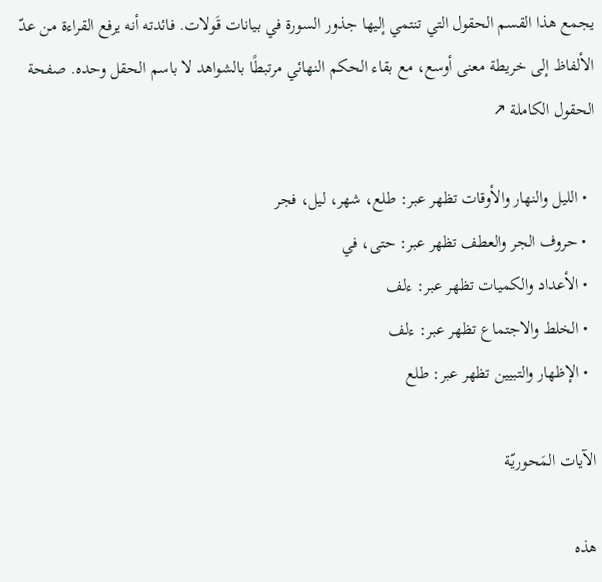يجمع هذا القسم الحقول التي تنتمي إليها جذور السورة في بيانات قَولات. فائدته أنه يرفع القراءة من عدّ الألفاظ إلى خريطة معنى أوسع، مع بقاء الحكم النهائي مرتبطًا بالشواهد لا باسم الحقل وحده. صفحة الحقول الكاملة ↗

  • الليل والنهار والأوقات تظهر عبر: طلع، شهر، ليل، فجر
  • حروف الجر والعطف تظهر عبر: حتى، في
  • الأعداد والكميات تظهر عبر: ءلف
  • الخلط والاجتماع تظهر عبر: ءلف
  • الإظهار والتبيين تظهر عبر: طلع

الآيات المَحوريّة

هذه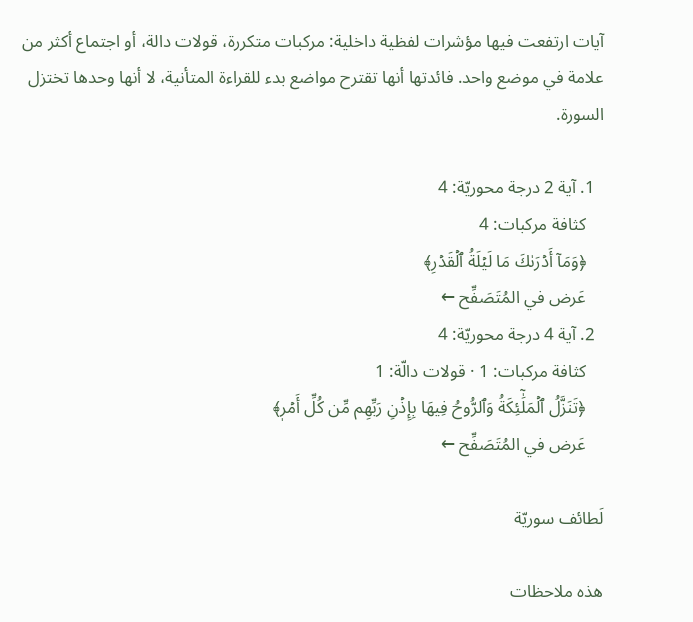آيات ارتفعت فيها مؤشرات لفظية داخلية: مركبات متكررة، قولات دالة، أو اجتماع أكثر من علامة في موضع واحد. فائدتها أنها تقترح مواضع بدء للقراءة المتأنية، لا أنها وحدها تختزل السورة.

  1. آية 2 درجة محوريّة: 4
    كثافة مركبات: 4
    ﴿وَمَآ أَدۡرَىٰكَ مَا لَيۡلَةُ ٱلۡقَدۡرِ﴾
    عَرض في المُتَصَفِّح ←
  2. آية 4 درجة محوريّة: 4
    كثافة مركبات: 1 · قولات دالّة: 1
    ﴿تَنَزَّلُ ٱلۡمَلَٰٓئِكَةُ وَٱلرُّوحُ فِيهَا بِإِذۡنِ رَبِّهِم مِّن كُلِّ أَمۡرٖ﴾
    عَرض في المُتَصَفِّح ←

لَطائف سوريّة

هذه ملاحظات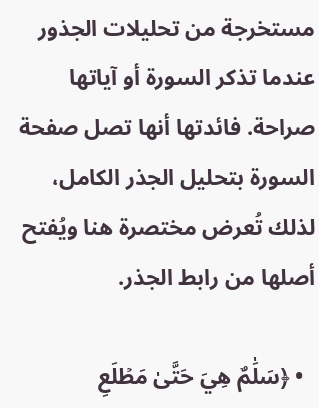مستخرجة من تحليلات الجذور عندما تذكر السورة أو آياتها صراحة. فائدتها أنها تصل صفحة السورة بتحليل الجذر الكامل، لذلك تُعرض مختصرة هنا ويُفتح أصلها من رابط الجذر.

  • ﴿سَلَٰمٌ هِيَ حَتَّىٰ مَطۡلَعِ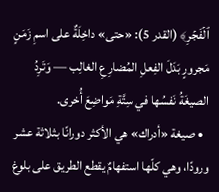ٱلۡفَجۡرِ﴾ (القدر 5): «حتى» داخِلَةٌ على اسمِ زَمَنٍ مَجرورٍ بَدَلَ الفِعلِ المُضارِعِ الغالِب — وَتَرِدُ الصيغَةُ نَفسُها في سِتَّةِ مَواضِعَ أُخرى.
  • صيغة «أدراك» هي الأكثر دورانًا بثلاثة عشر ورودًا، وهي كلّها استفهامٌ يقطع الطريق على بلوغ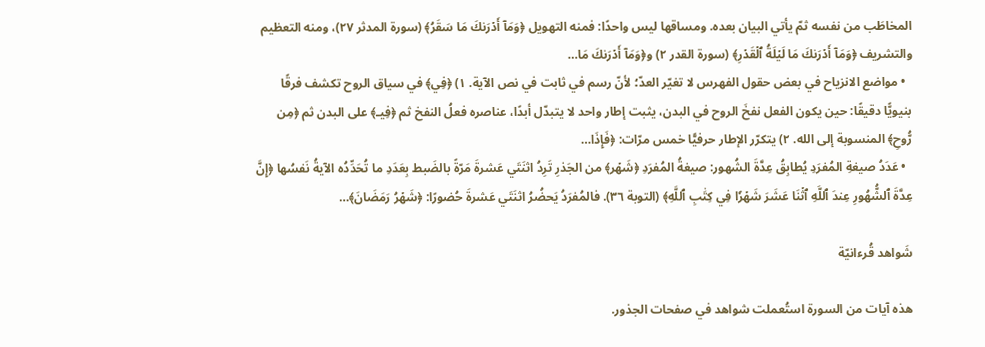المخاطَب من نفسه ثمّ يأتي البيان بعده. ومساقها ليس واحدًا: فمنه التهويل ﴿وَمَآ أَدۡرَىٰكَ مَا سَقَرُ﴾ (سورة المدثر ٢٧)، ومنه التعظيم والتشريف ﴿وَمَآ أَدۡرَىٰكَ مَا لَيۡلَةُ ٱلۡقَدۡرِ﴾ (سورة القدر ٢) و﴿وَمَآ أَدۡرَىٰكَ مَا…
  • مواضع الانزياح في بعض حقول الفهرس لا تغيّر العدّ؛ لأنّ رسم في ثابت في نص الآية. ١) ﴿فِي﴾ في سياق الروح تكشف فرقًا بنيويًّا دقيقًا: حين يكون الفعل نفخَ الروح في البدن، يثبت إطار واحد لا يتبدّل أبدًا، عناصره فعلُ النفخ ثم ﴿فِيـ﴾ على البدن ثم ﴿مِن رُّوحِ﴾ المنسوبة إلى الله. ٢) يتكرّر الإطار حرفيًّا خمس مرّات: ﴿فَإِذَا…
  • عَدَدُ صيغةِ المُفرَدِ يُطابِقُ عِدَّةَ الشُهور: صيغةُ المُفرَدِ ﴿شَهۡر﴾ من الجَذرِ تَرِدُ اثنَتَي عَشرةَ مَرّةً بالضَبط بِعَدَدِ ما تُحَدِّدُه الآيةُ نَفسُها ﴿إِنَّ عِدَّةَ ٱلشُّهُورِ عِندَ ٱللَّهِ ٱثۡنَا عَشَرَ شَهۡرٗا فِي كِتَٰبِ ٱللَّهِ﴾ (التوبة ٣٦). فالمُفرَدُ يَحضُرُ اثنَتَي عَشرةَ حُضورًا: ﴿شَهۡرُ رَمَضَانَ﴾…

شَواهد قُرءانيّة

هذه آيات من السورة استُعملت شواهد في صفحات الجذور.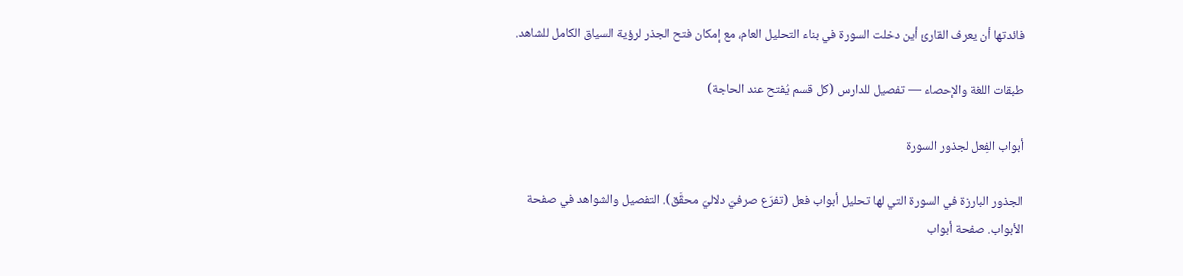فائدتها أن يعرف القارئ أين دخلت السورة في بناء التحليل العام، مع إمكان فتح الجذر لرؤية السياق الكامل للشاهد.

طبقات اللغة والإحصاء — تفصيل للدارس (كل قسم يُفتح عند الحاجة)

أبواب الفِعل لجذور السورة

الجذور البارزة في السورة التي لها تحليل أبواب فعل (تفرّع صرفيّ دلاليّ محقَّق). التفصيل والشواهد في صفحة الأبواب. صفحة أبواب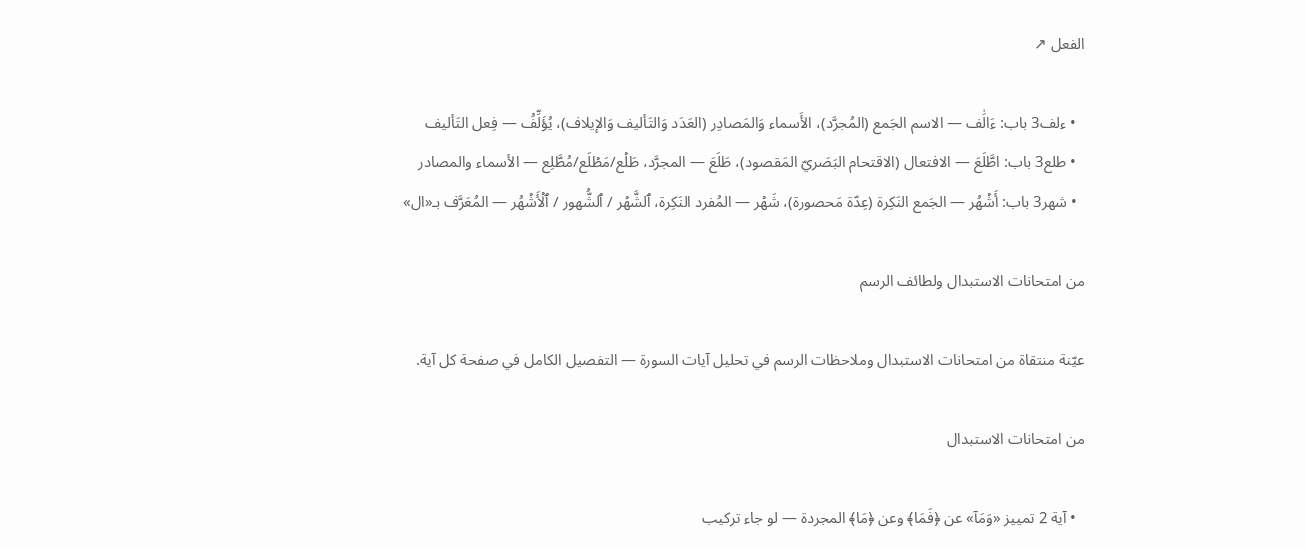الفعل ↗

  • ءلف3 باب: ءَالَٰف — الاسم الجَمع (المُجرَّد)، الأَسماء وَالمَصادِر (العَدَد وَالتَأليف وَالإيلاف)، يُؤَلِّفُ — فِعل التَأليف
  • طلع3 باب: اطَّلَعَ — الافتعال (الاقتحام البَصَريّ المَقصود)، طَلَعَ — المجرَّد، طَلۡع/مَطۡلَع/مُطَّلِع — الأسماء والمصادر
  • شهر3 باب: أَشۡهُر — الجَمع النَكِرة (عِدّة مَحصورة)، شَهۡر — المُفرد النَكِرة، ٱلشَّهۡر / ٱلشُّهور / ٱلۡأَشۡهُر — المُعَرَّف بـ«ال»

من امتحانات الاستبدال ولطائف الرسم

عيّنة منتقاة من امتحانات الاستبدال وملاحظات الرسم في تحليل آيات السورة — التفصيل الكامل في صفحة كل آية.

من امتحانات الاستبدال

  • آية 2 تمييز «وَمَآ» عن ﴿فَمَا﴾ وعن ﴿مَا﴾ المجردة — لو جاء تركيب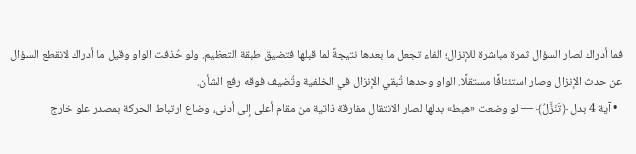فما أدراك لصار السؤال ثمرة مباشرة للإنزال؛ الفاء تجعل ما بعدها نتيجةً لما قبلها فتضيق طبقة التعظيم. ولو حُذفت الواو وقيل ما أدراك لانقطع السؤال عن حدث الإنزال وصار استئنافًا مستقلًا. الواو وحدها تُبقي الإنزال في الخلفية وتُضيف فوقه رفع الشأن.
  • آية 4 بدل ﴿تَنَزَّلُ﴾ — لو وضعت «هبط» بدلها لصار الانتقال مفارقة ذاتية من مقام أعلى إلى أدنى، وضاع ارتباط الحركة بمصدر علو خارج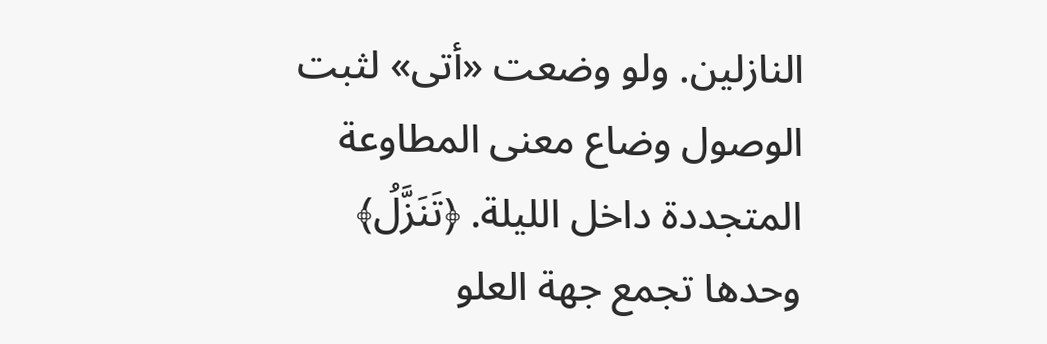النازلين. ولو وضعت «أتى» لثبت الوصول وضاع معنى المطاوعة المتجددة داخل الليلة. ﴿تَنَزَّلُ﴾ وحدها تجمع جهة العلو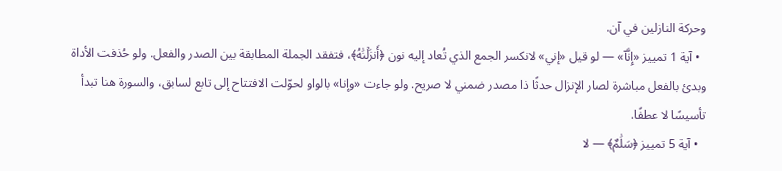وحركة النازلين في آن.
  • آية 1 تمييز «إِنَّآ» — لو قيل «إني» لانكسر الجمع الذي تُعاد إليه نون ﴿أَنزَلۡنَٰهُ﴾، فتفقد الجملة المطابقة بين الصدر والفعل. ولو حُذفت الأداة وبدئ بالفعل مباشرة لصار الإنزال حدثًا ذا مصدر ضمني لا صريح. ولو جاءت «وإنا» بالواو لحوّلت الافتتاح إلى تابع لسابق، والسورة هنا تبدأ تأسيسًا لا عطفًا.
  • آية 5 تمييز ﴿سَلَٰمٌ﴾ — لا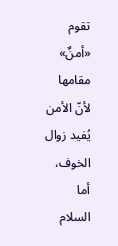تقوم «أمنٌ» مقامها لأنّ الأمن يُفيد زوال الخوف، أما السلام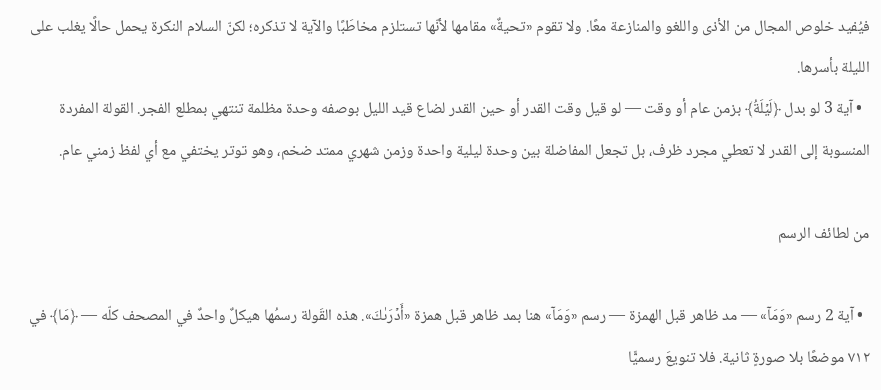فيُفيد خلوص المجال من الأذى واللغو والمنازعة معًا. ولا تقوم «تحيةٌ» مقامها لأنّها تستلزم مخاطَبًا والآية لا تذكره؛ لكنّ السلام النكرة يحمل حالًا يغلب على الليلة بأسرها.
  • آية 3 لو بدل ﴿لَيۡلَةُ﴾ بزمن عام أو وقت — لو قيل وقت القدر أو حين القدر لضاع قيد الليل بوصفه وحدة مظلمة تنتهي بمطلع الفجر. القولة المفردة المنسوبة إلى القدر لا تعطي مجرد ظرف، بل تجعل المفاضلة بين وحدة ليلية واحدة وزمن شهري ممتد ضخم، وهو توتر يختفي مع أي لفظ زمني عام.

من لطائف الرسم

  • آية 2 رسم «وَمَآ» — مد ظاهر قبل الهمزة — رسم «وَمَآ» هنا بمد ظاهر قبل همزة «أَدۡرَىٰكَ». هذه القَولة رسمُها هيكلٌ واحدٌ في المصحف كلّه — ﴿مَا﴾ في ٧١٢ موضعًا بلا صورةٍ ثانية. فلا تنويعَ رسميًّا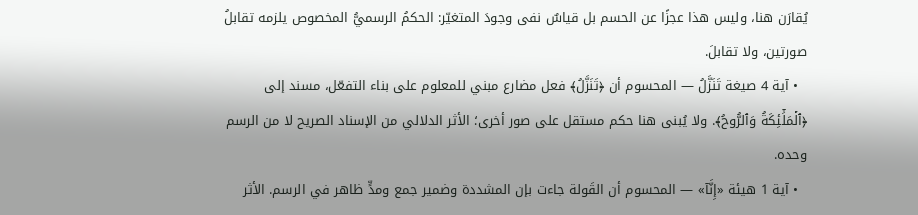يُقارَن هنا، وليس هذا عجزًا عن الحسم بل قياسٌ نفى وجودَ المتغيّر: الحكمُ الرسميُّ المخصوص يلزمه تقابلُ صورتين، ولا تقابلَ.
  • آية 4 صيغة تَنَزَّلُ — المحسوم أن ﴿تَنَزَّلُ﴾ فعل مضارع مبني للمعلوم على بناء التفعّل، مسند إلى ﴿ٱلۡمَلَٰٓئِكَةُ وَٱلرُّوحُ﴾. ولا يُبنى هنا حكم مستقل على صور أخرى؛ الأثر الدلالي من الإسناد الصريح لا من الرسم وحده.
  • آية 1 هيئة «إِنَّآ» — المحسوم أن القَولة جاءت بإن المشددة وضمير جمع ومدٍّ ظاهر في الرسم. الأثر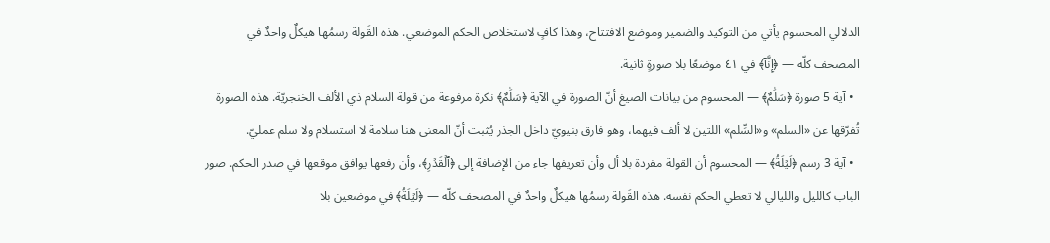الدلالي المحسوم يأتي من التوكيد والضمير وموضع الافتتاح، وهذا كافٍ لاستخلاص الحكم الموضعي. هذه القَولة رسمُها هيكلٌ واحدٌ في المصحف كلّه — ﴿إِنَّآ﴾ في ٤١ موضعًا بلا صورةٍ ثانية.
  • آية 5 صورة ﴿سَلَٰمٌ﴾ — المحسوم من بيانات الصيغ أنّ الصورة في الآية ﴿سَلَٰمٌ﴾ نكرة مرفوعة من قولة السلام ذي الألف الخنجريّة. هذه الصورة تُفرّقها عن «السلم» و«السِّلم» اللتين لا ألف فيهما، وهو فارق بنيويّ داخل الجذر يُثبت أنّ المعنى هنا سلامة لا استسلام ولا سلم عمليّ.
  • آية 3 رسم ﴿لَيۡلَةُ﴾ — المحسوم أن القولة مفردة بلا أل وأن تعريفها جاء من الإضافة إلى ﴿ٱلۡقَدۡرِ﴾، وأن رفعها يوافق موقعها في صدر الحكم. صور الباب كالليل والليالي لا تعطي الحكم نفسه. هذه القَولة رسمُها هيكلٌ واحدٌ في المصحف كلّه — ﴿لَيۡلَةُ﴾ في موضعين بلا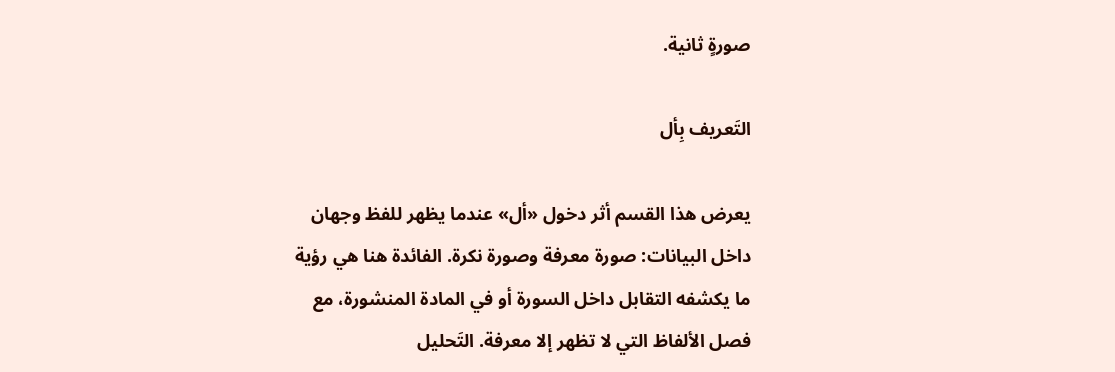صورةٍ ثانية.

التَعريف بِأل

يعرض هذا القسم أثر دخول «أل» عندما يظهر للفظ وجهان داخل البيانات: صورة معرفة وصورة نكرة. الفائدة هنا هي رؤية ما يكشفه التقابل داخل السورة أو في المادة المنشورة، مع فصل الألفاظ التي لا تظهر إلا معرفة. التَحليل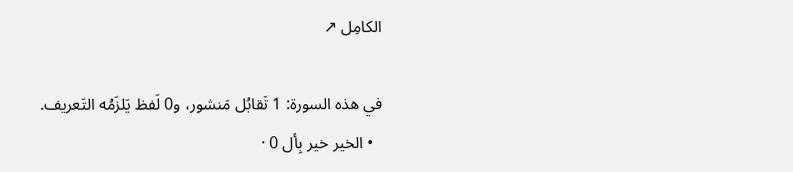الكامِل ↗

في هذه السورة: 1 تَقابُل مَنشور، و0 لَفظ يَلزَمُه التَعريف.
  • الخير خير بِأل 0 ·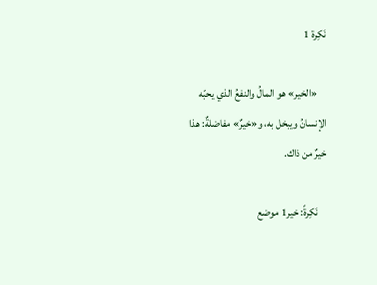نَكِرة 1

    «الخير» هو المالُ والنفعُ الذي يحبّه الإنسانُ ويبخل به، و«خيرٌ» مفاضلةٌ: هذا خيرٌ من ذاك.

    نَكِرةً: خير1 موضع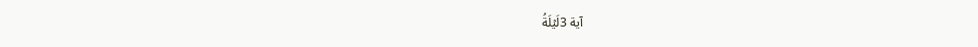آية 3لَيۡلَةُ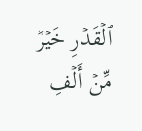ٱلۡقَدۡرِ خَيۡرٞ مِّنۡ أَلۡفِ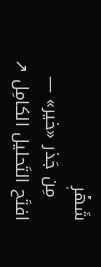شَهۡرٖ
    مِن جَذر «خير» — افتَح التَحليل الكامِل ↗